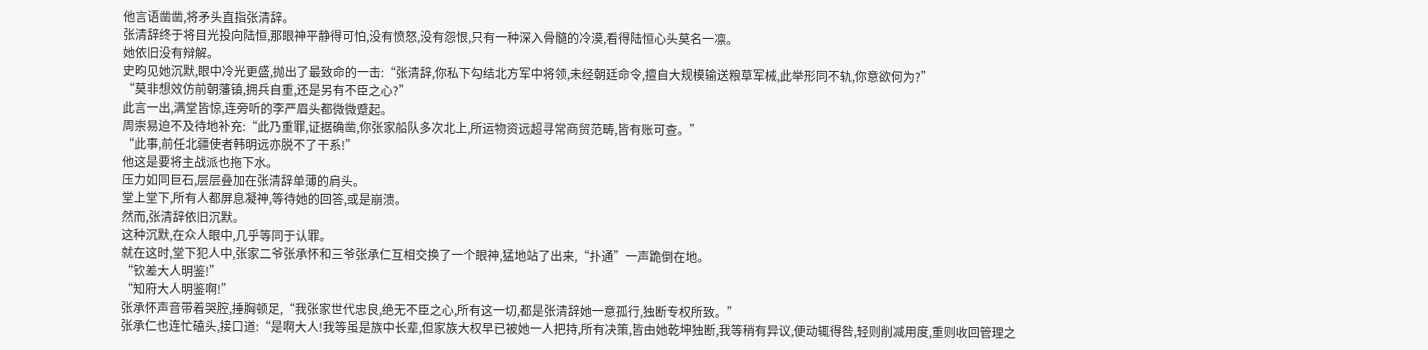他言语凿凿,将矛头直指张清辞。
张清辞终于将目光投向陆恒,那眼神平静得可怕,没有愤怒,没有怨恨,只有一种深入骨髓的冷漠,看得陆恒心头莫名一凛。
她依旧没有辩解。
史昀见她沉默,眼中冷光更盛,抛出了最致命的一击:“张清辞,你私下勾结北方军中将领,未经朝廷命令,擅自大规模输送粮草军械,此举形同不轨,你意欲何为?”
“莫非想效仿前朝藩镇,拥兵自重,还是另有不臣之心?”
此言一出,满堂皆惊,连旁听的李严眉头都微微蹙起。
周崇易迫不及待地补充:“此乃重罪,证据确凿,你张家船队多次北上,所运物资远超寻常商贸范畴,皆有账可查。”
“此事,前任北疆使者韩明远亦脱不了干系!”
他这是要将主战派也拖下水。
压力如同巨石,层层叠加在张清辞单薄的肩头。
堂上堂下,所有人都屏息凝神,等待她的回答,或是崩溃。
然而,张清辞依旧沉默。
这种沉默,在众人眼中,几乎等同于认罪。
就在这时,堂下犯人中,张家二爷张承怀和三爷张承仁互相交换了一个眼神,猛地站了出来,“扑通”一声跪倒在地。
“钦差大人明鉴!”
“知府大人明鉴啊!”
张承怀声音带着哭腔,捶胸顿足,“我张家世代忠良,绝无不臣之心,所有这一切,都是张清辞她一意孤行,独断专权所致。”
张承仁也连忙磕头,接口道:“是啊大人!我等虽是族中长辈,但家族大权早已被她一人把持,所有决策,皆由她乾坤独断,我等稍有异议,便动辄得咎,轻则削减用度,重则收回管理之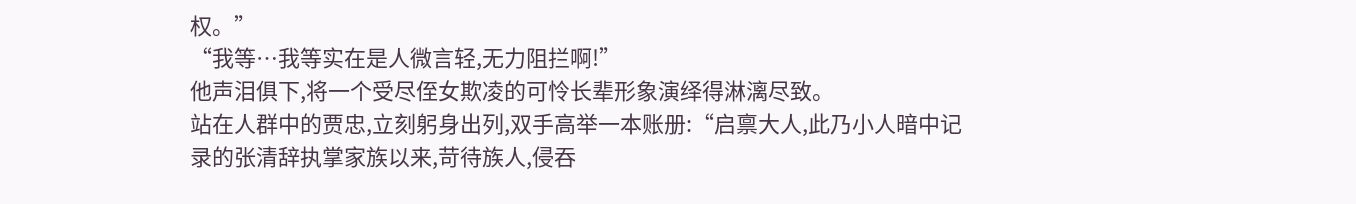权。”
“我等…我等实在是人微言轻,无力阻拦啊!”
他声泪俱下,将一个受尽侄女欺凌的可怜长辈形象演绎得淋漓尽致。
站在人群中的贾忠,立刻躬身出列,双手高举一本账册:“启禀大人,此乃小人暗中记录的张清辞执掌家族以来,苛待族人,侵吞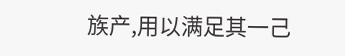族产,用以满足其一己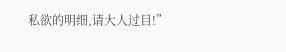私欲的明细,请大人过目!”